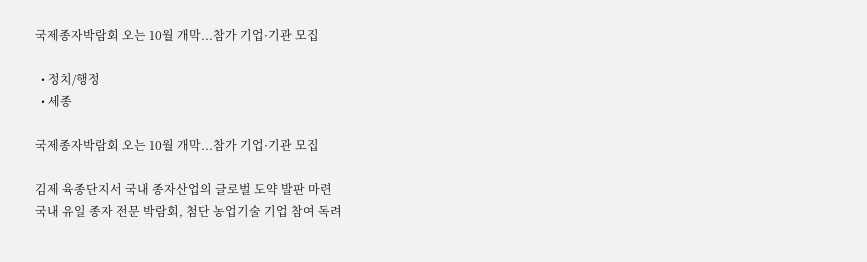국제종자박람회 오는 10월 개막...참가 기업·기관 모집

  • 정치/행정
  • 세종

국제종자박람회 오는 10월 개막...참가 기업·기관 모집

김제 육종단지서 국내 종자산업의 글로벌 도약 발판 마련
국내 유일 종자 전문 박람회, 첨단 농업기술 기업 참여 독려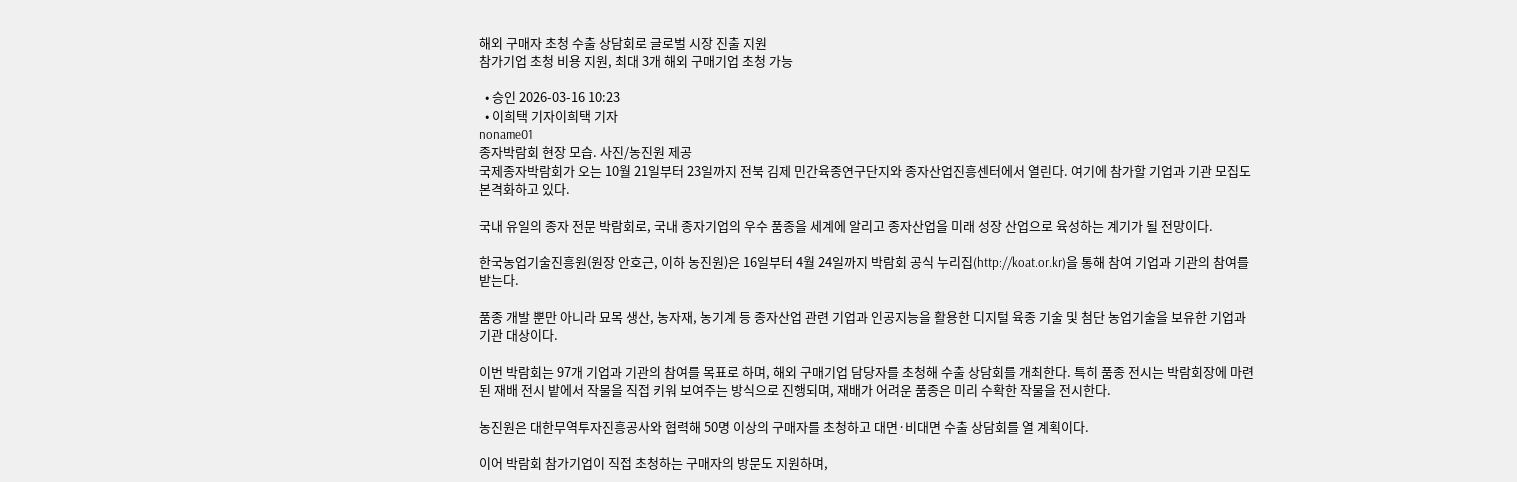해외 구매자 초청 수출 상담회로 글로벌 시장 진출 지원
참가기업 초청 비용 지원, 최대 3개 해외 구매기업 초청 가능

  • 승인 2026-03-16 10:23
  • 이희택 기자이희택 기자
noname01
종자박람회 현장 모습. 사진/농진원 제공
국제종자박람회가 오는 10월 21일부터 23일까지 전북 김제 민간육종연구단지와 종자산업진흥센터에서 열린다. 여기에 참가할 기업과 기관 모집도 본격화하고 있다.

국내 유일의 종자 전문 박람회로, 국내 종자기업의 우수 품종을 세계에 알리고 종자산업을 미래 성장 산업으로 육성하는 계기가 될 전망이다.

한국농업기술진흥원(원장 안호근, 이하 농진원)은 16일부터 4월 24일까지 박람회 공식 누리집(http://koat.or.kr)을 통해 참여 기업과 기관의 참여를 받는다.

품종 개발 뿐만 아니라 묘목 생산, 농자재, 농기계 등 종자산업 관련 기업과 인공지능을 활용한 디지털 육종 기술 및 첨단 농업기술을 보유한 기업과 기관 대상이다.

이번 박람회는 97개 기업과 기관의 참여를 목표로 하며, 해외 구매기업 담당자를 초청해 수출 상담회를 개최한다. 특히 품종 전시는 박람회장에 마련된 재배 전시 밭에서 작물을 직접 키워 보여주는 방식으로 진행되며, 재배가 어려운 품종은 미리 수확한 작물을 전시한다.

농진원은 대한무역투자진흥공사와 협력해 50명 이상의 구매자를 초청하고 대면·비대면 수출 상담회를 열 계획이다.

이어 박람회 참가기업이 직접 초청하는 구매자의 방문도 지원하며,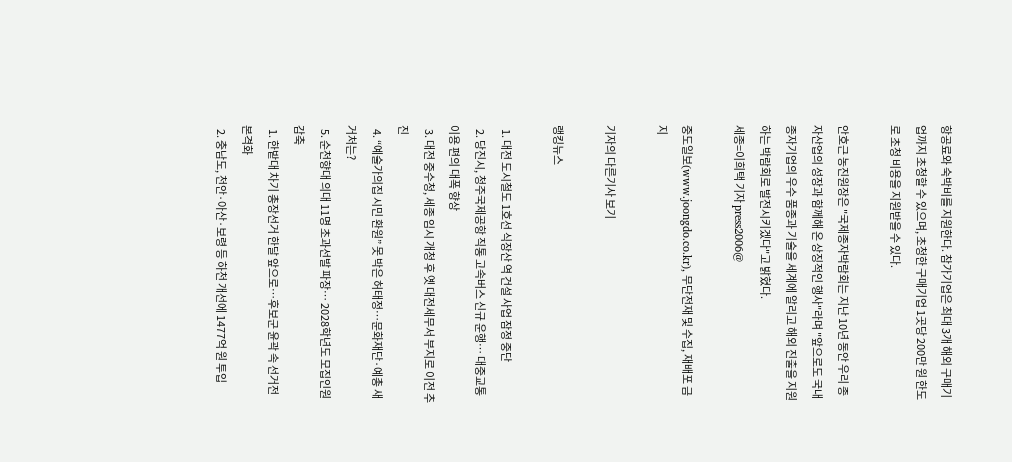항공료와 숙박비를 지원한다. 참가기업은 최대 3개 해외 구매기업까지 초청할 수 있으며, 초청한 구매기업 1곳당 200만 원 한도로 초청 비용을 지원받을 수 있다.

안호근 농진원장은 "국제종자박람회는 지난 10년 동안 우리 종자산업의 성장과 함께해 온 상징적인 행사"라며 "앞으로도 국내 종자기업의 우수 품종과 기술을 세계에 알리고 해외 진출을 지원하는 박람회로 발전시키겠다"고 밝혔다.
세종=이희택 기자 press2006@

중도일보(www.joongdo.co.kr), 무단전재 및 수집, 재배포 금지

기자의 다른기사 보기

랭킹뉴스

  1. 대전 도시철도 1호선 식장산 역 건설 사업 잠정 중단
  2. 당진시, 청주국제공항 직통 고속버스 신규 운행… 대중교통 이용 편의 대폭 향상
  3. 대전 중수청, 세종 임시 개청 후 옛 대전세무서 부지로 이전 추진
  4. “예술가의집 시민 환원” 못 박은 허태정…문화재단·예총 새 거처는?
  5. 순천향대 의대 11명 초과선발 파장… 2028학년도 모집인원 감축
  1. 한밭대 차기 총장선거 한달 앞으로…후보군 윤곽 속 선거전 본격화
  2. 충남도, 천안·아산·보령 등 하천 개선에 1477억 원 투입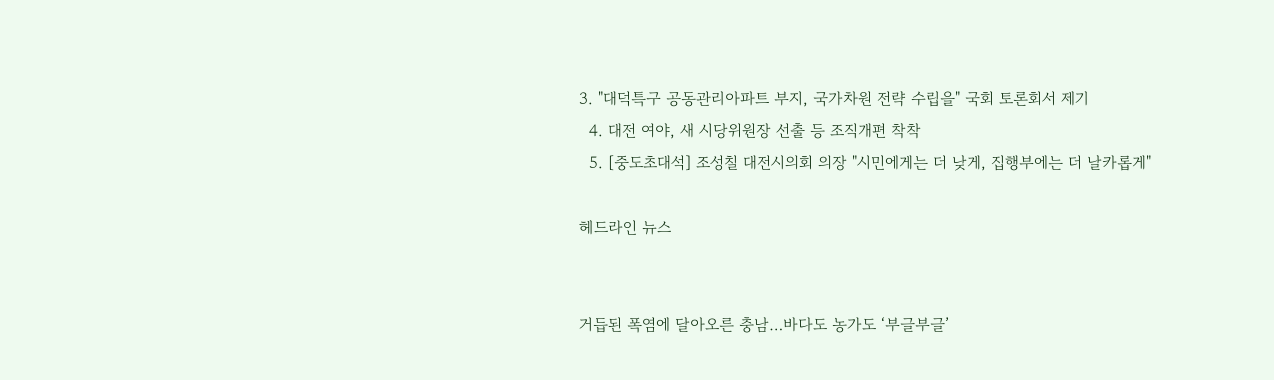3. "대덕특구 공동관리아파트 부지, 국가차원 전략 수립을" 국회 토론회서 제기
  4. 대전 여야, 새 시당위원장 선출 등 조직개편 착착
  5. [중도초대석] 조성칠 대전시의회 의장 "시민에게는 더 낮게, 집행부에는 더 날카롭게"

헤드라인 뉴스


거듭된 폭염에 달아오른 충남…바다도 농가도 ‘부글부글’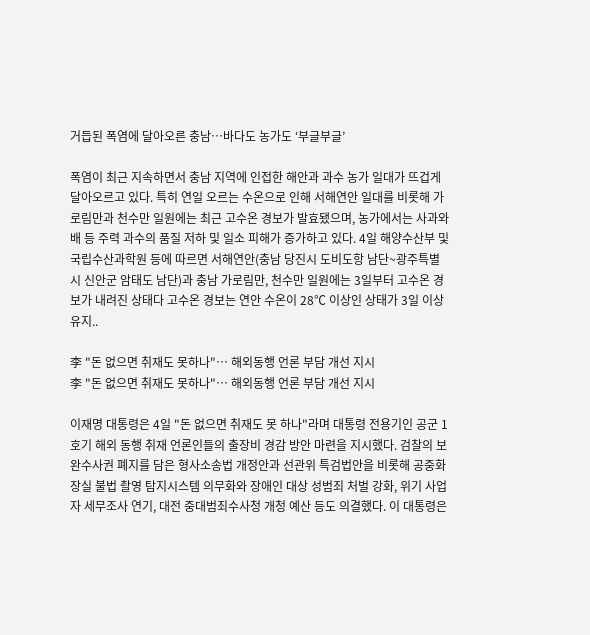거듭된 폭염에 달아오른 충남…바다도 농가도 ‘부글부글’

폭염이 최근 지속하면서 충남 지역에 인접한 해안과 과수 농가 일대가 뜨겁게 달아오르고 있다. 특히 연일 오르는 수온으로 인해 서해연안 일대를 비롯해 가로림만과 천수만 일원에는 최근 고수온 경보가 발효됐으며, 농가에서는 사과와 배 등 주력 과수의 품질 저하 및 일소 피해가 증가하고 있다. 4일 해양수산부 및 국립수산과학원 등에 따르면 서해연안(충남 당진시 도비도항 남단~광주특별시 신안군 암태도 남단)과 충남 가로림만, 천수만 일원에는 3일부터 고수온 경보가 내려진 상태다 고수온 경보는 연안 수온이 28℃ 이상인 상태가 3일 이상 유지..

李 "돈 없으면 취재도 못하나"… 해외동행 언론 부담 개선 지시
李 "돈 없으면 취재도 못하나"… 해외동행 언론 부담 개선 지시

이재명 대통령은 4일 "돈 없으면 취재도 못 하나"라며 대통령 전용기인 공군 1호기 해외 동행 취재 언론인들의 출장비 경감 방안 마련을 지시했다. 검찰의 보완수사권 폐지를 담은 형사소송법 개정안과 선관위 특검법안을 비롯해 공중화장실 불법 촬영 탐지시스템 의무화와 장애인 대상 성범죄 처벌 강화, 위기 사업자 세무조사 연기, 대전 중대범죄수사청 개청 예산 등도 의결했다. 이 대통령은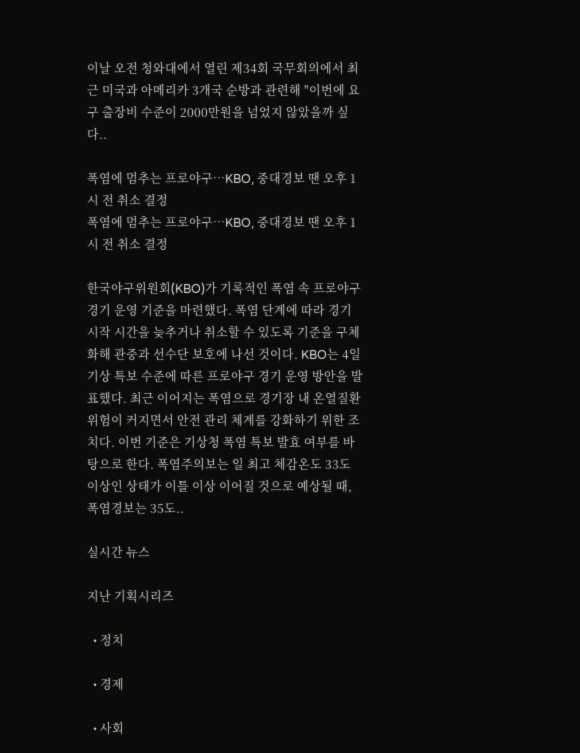이날 오전 청와대에서 열린 제34회 국무회의에서 최근 미국과 아메리카 3개국 순방과 관련해 "이번에 요구 출장비 수준이 2000만원을 넘었지 않았을까 싶다..

폭염에 멈추는 프로야구…KBO, 중대경보 땐 오후 1시 전 취소 결정
폭염에 멈추는 프로야구…KBO, 중대경보 땐 오후 1시 전 취소 결정

한국야구위원회(KBO)가 기록적인 폭염 속 프로야구 경기 운영 기준을 마련했다. 폭염 단계에 따라 경기 시작 시간을 늦추거나 취소할 수 있도록 기준을 구체화해 관중과 선수단 보호에 나선 것이다. KBO는 4일 기상 특보 수준에 따른 프로야구 경기 운영 방안을 발표했다. 최근 이어지는 폭염으로 경기장 내 온열질환 위험이 커지면서 안전 관리 체계를 강화하기 위한 조치다. 이번 기준은 기상청 폭염 특보 발효 여부를 바탕으로 한다. 폭염주의보는 일 최고 체감온도 33도 이상인 상태가 이틀 이상 이어질 것으로 예상될 때, 폭염경보는 35도..

실시간 뉴스

지난 기획시리즈

  • 정치

  • 경제

  • 사회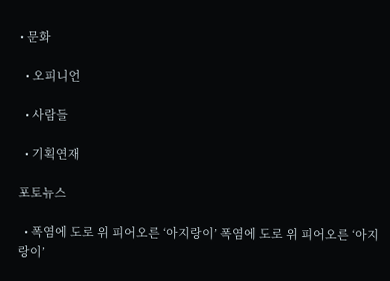• 문화

  • 오피니언

  • 사람들

  • 기획연재

포토뉴스

  • 폭염에 도로 위 피어오른 ‘아지랑이’ 폭염에 도로 위 피어오른 ‘아지랑이’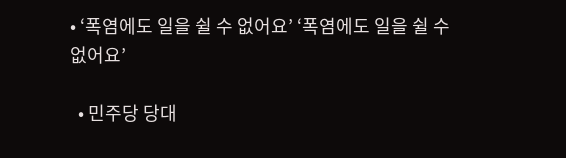• ‘폭염에도 일을 쉴 수 없어요’ ‘폭염에도 일을 쉴 수 없어요’

  • 민주당 당대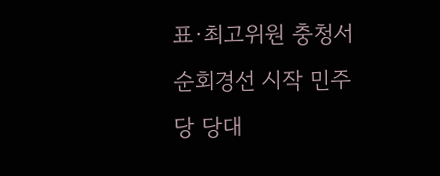표·최고위원 충청서 순회경선 시작 민주당 당대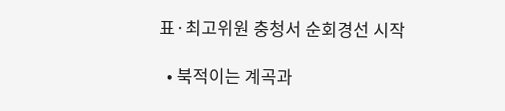표·최고위원 충청서 순회경선 시작

  • 북적이는 계곡과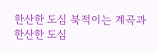한산한 도심 북적이는 계곡과 한산한 도심